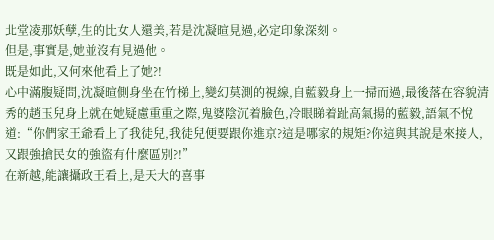北堂凌那妖孽,生的比女人還美,若是沈凝暄見過,必定印象深刻。
但是,事實是,她並沒有見過他。
既是如此,又何來他看上了她?!
心中滿腹疑問,沈凝暄側身坐在竹梯上,變幻莫測的視線,自藍毅身上一掃而過,最後落在容貌清秀的趙玉兒身上就在她疑慮重重之際,鬼婆陰沉着臉色,冷眼睇着趾高氣揚的藍毅,語氣不悅道:“你們家王爺看上了我徒兒,我徒兒便要跟你進京?這是哪家的規矩?你這與其說是來接人,又跟強搶民女的強盜有什麼區別?!”
在新越,能讓攝政王看上,是天大的喜事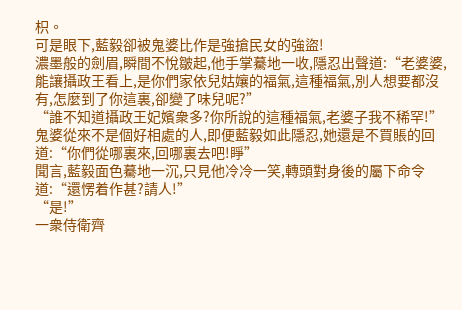枳。
可是眼下,藍毅卻被鬼婆比作是強搶民女的強盜!
濃墨般的劍眉,瞬間不悅皺起,他手掌驀地一收,隱忍出聲道:“老婆婆,能讓攝政王看上,是你們家依兒姑孃的福氣,這種福氣,別人想要都沒有,怎麼到了你這裏,卻變了味兒呢?”
“誰不知道攝政王妃嬪衆多?你所說的這種福氣,老婆子我不稀罕!”鬼婆從來不是個好相處的人,即便藍毅如此隱忍,她還是不買賬的回道:“你們從哪裏來,回哪裏去吧!睜”
聞言,藍毅面色驀地一沉,只見他冷冷一笑,轉頭對身後的屬下命令道:“還愣着作甚?請人!”
“是!”
一衆侍衛齊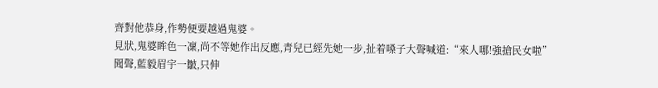齊對他恭身,作勢便要越過鬼婆。
見狀,鬼婆眸色一凜,尚不等她作出反應,青兒已經先她一步,扯着嗓子大聲喊道:“來人哪!強搶民女啦”
聞聲,藍毅眉宇一皺,只伸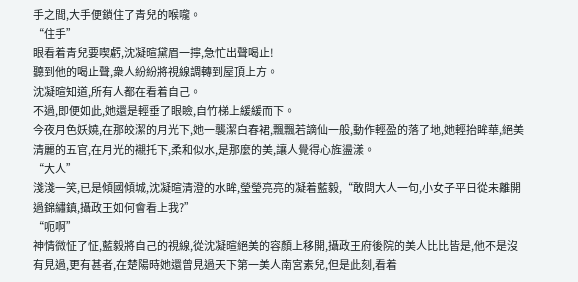手之間,大手便鎖住了青兒的喉嚨。
“住手”
眼看着青兒要喫虧,沈凝暄黛眉一擰,急忙出聲喝止!
聽到他的喝止聲,衆人紛紛將視線調轉到屋頂上方。
沈凝暄知道,所有人都在看着自己。
不過,即便如此,她還是輕垂了眼瞼,自竹梯上緩緩而下。
今夜月色妖嬈,在那皎潔的月光下,她一襲潔白春裙,飄飄若謫仙一般,動作輕盈的落了地,她輕抬眸華,絕美清麗的五官,在月光的襯托下,柔和似水,是那麼的美,讓人覺得心旌盪漾。
“大人”
淺淺一笑,已是傾國傾城,沈凝暄清澄的水眸,瑩瑩亮亮的凝着藍毅,“敢問大人一句,小女子平日從未離開過錦繡鎮,攝政王如何會看上我?”
“呃啊”
神情微怔了怔,藍毅將自己的視線,從沈凝暄絕美的容顏上移開,攝政王府後院的美人比比皆是,他不是沒有見過,更有甚者,在楚陽時她還曾見過天下第一美人南宮素兒,但是此刻,看着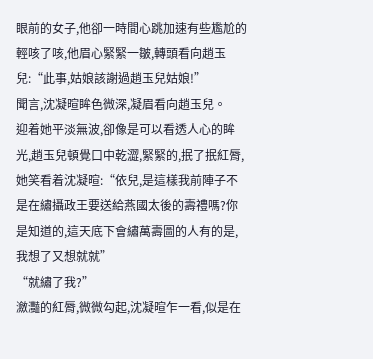眼前的女子,他卻一時間心跳加速有些尷尬的輕咳了咳,他眉心緊緊一皺,轉頭看向趙玉兒:“此事,姑娘該謝過趙玉兒姑娘!”
聞言,沈凝暄眸色微深,凝眉看向趙玉兒。
迎着她平淡無波,卻像是可以看透人心的眸光,趙玉兒頓覺口中乾澀,緊緊的,抿了抿紅脣,她笑看着沈凝暄:“依兒,是這樣我前陣子不是在繡攝政王要送給燕國太後的壽禮嗎?你是知道的,這天底下會繡萬壽圖的人有的是,我想了又想就就”
“就繡了我?”
瀲灩的紅脣,微微勾起,沈凝暄乍一看,似是在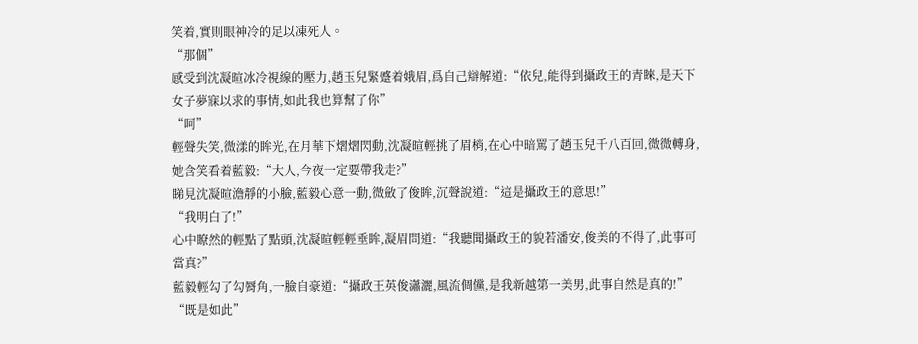笑着,實則眼神冷的足以凍死人。
“那個”
感受到沈凝暄冰冷視線的壓力,趙玉兒緊蹙着娥眉,爲自己辯解道:“依兒,能得到攝政王的青睞,是天下女子夢寐以求的事情,如此我也算幫了你”
“呵”
輕聲失笑,微漾的眸光,在月華下熠熠閃動,沈凝暄輕挑了眉梢,在心中暗罵了趙玉兒千八百回,微微轉身,她含笑看着藍毅:“大人,今夜一定要帶我走?”
睇見沈凝暄澹靜的小臉,藍毅心意一動,微斂了俊眸,沉聲說道:“這是攝政王的意思!”
“我明白了!”
心中瞭然的輕點了點頭,沈凝暄輕輕垂眸,凝眉問道:“我聽聞攝政王的貌若潘安,俊美的不得了,此事可當真?”
藍毅輕勾了勾脣角,一臉自豪道:“攝政王英俊瀟灑,風流倜儻,是我新越第一美男,此事自然是真的!”
“既是如此”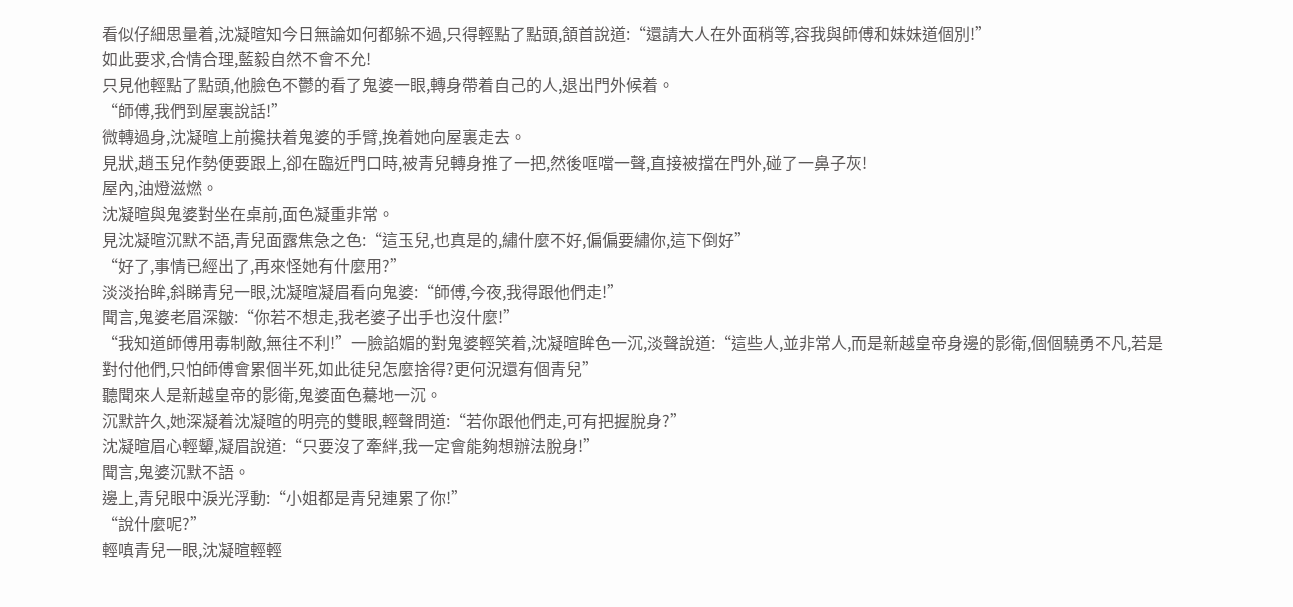看似仔細思量着,沈凝暄知今日無論如何都躲不過,只得輕點了點頭,頷首說道:“還請大人在外面稍等,容我與師傅和妹妹道個別!”
如此要求,合情合理,藍毅自然不會不允!
只見他輕點了點頭,他臉色不鬱的看了鬼婆一眼,轉身帶着自己的人,退出門外候着。
“師傅,我們到屋裏說話!”
微轉過身,沈凝暄上前攙扶着鬼婆的手臂,挽着她向屋裏走去。
見狀,趙玉兒作勢便要跟上,卻在臨近門口時,被青兒轉身推了一把,然後哐噹一聲,直接被擋在門外,碰了一鼻子灰!
屋內,油燈滋燃。
沈凝暄與鬼婆對坐在桌前,面色凝重非常。
見沈凝暄沉默不語,青兒面露焦急之色:“這玉兒,也真是的,繡什麼不好,偏偏要繡你,這下倒好”
“好了,事情已經出了,再來怪她有什麼用?”
淡淡抬眸,斜睇青兒一眼,沈凝暄凝眉看向鬼婆:“師傅,今夜,我得跟他們走!”
聞言,鬼婆老眉深皺:“你若不想走,我老婆子出手也沒什麼!”
“我知道師傅用毒制敵,無往不利!”一臉諂媚的對鬼婆輕笑着,沈凝暄眸色一沉,淡聲說道:“這些人,並非常人,而是新越皇帝身邊的影衛,個個驍勇不凡,若是對付他們,只怕師傅會累個半死,如此徒兒怎麼捨得?更何況還有個青兒”
聽聞來人是新越皇帝的影衛,鬼婆面色驀地一沉。
沉默許久,她深凝着沈凝暄的明亮的雙眼,輕聲問道:“若你跟他們走,可有把握脫身?”
沈凝暄眉心輕顰,凝眉說道:“只要沒了牽絆,我一定會能夠想辦法脫身!”
聞言,鬼婆沉默不語。
邊上,青兒眼中淚光浮動:“小姐都是青兒連累了你!”
“說什麼呢?”
輕嗔青兒一眼,沈凝暄輕輕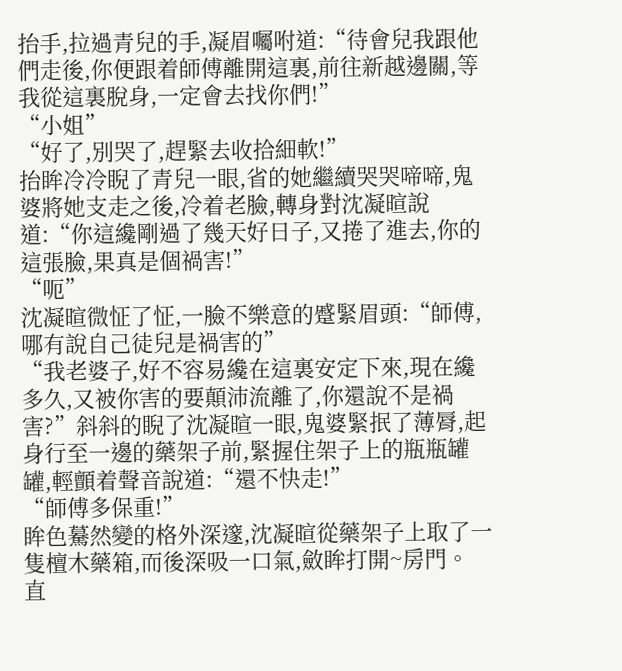抬手,拉過青兒的手,凝眉囑咐道:“待會兒我跟他們走後,你便跟着師傅離開這裏,前往新越邊關,等我從這裏脫身,一定會去找你們!”
“小姐”
“好了,別哭了,趕緊去收拾細軟!”
抬眸冷冷睨了青兒一眼,省的她繼續哭哭啼啼,鬼婆將她支走之後,冷着老臉,轉身對沈凝暄說道:“你這纔剛過了幾天好日子,又捲了進去,你的這張臉,果真是個禍害!”
“呃”
沈凝暄微怔了怔,一臉不樂意的蹙緊眉頭:“師傅,哪有說自己徒兒是禍害的”
“我老婆子,好不容易纔在這裏安定下來,現在纔多久,又被你害的要顛沛流離了,你還說不是禍害?”斜斜的睨了沈凝暄一眼,鬼婆緊抿了薄脣,起身行至一邊的藥架子前,緊握住架子上的瓶瓶罐罐,輕顫着聲音說道:“還不快走!”
“師傅多保重!”
眸色驀然變的格外深邃,沈凝暄從藥架子上取了一隻檀木藥箱,而後深吸一口氣,斂眸打開~房門。
直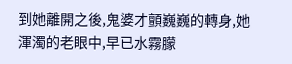到她離開之後,鬼婆才顫巍巍的轉身,她渾濁的老眼中,早已水霧朦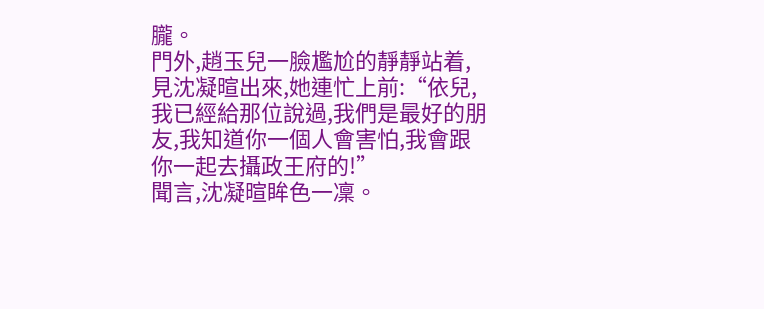朧。
門外,趙玉兒一臉尷尬的靜靜站着,見沈凝暄出來,她連忙上前:“依兒,我已經給那位說過,我們是最好的朋友,我知道你一個人會害怕,我會跟你一起去攝政王府的!”
聞言,沈凝暄眸色一凜。